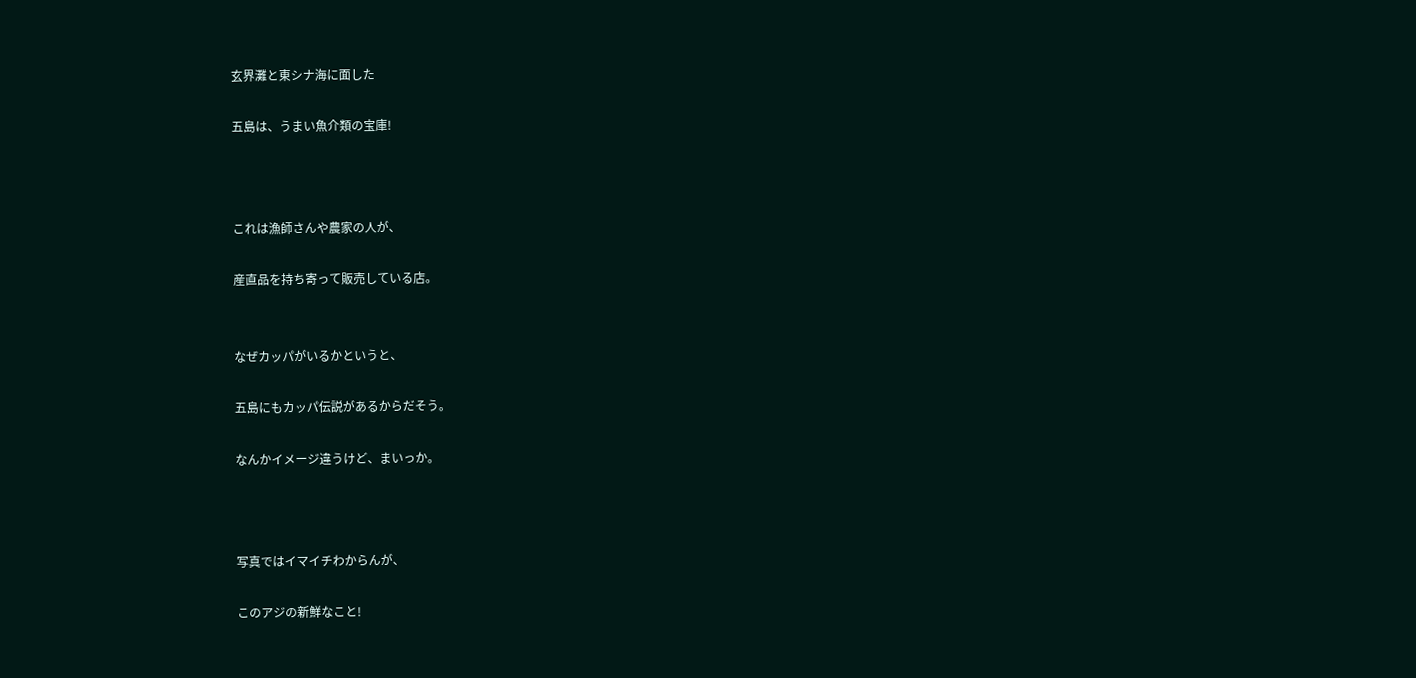玄界灘と東シナ海に面した

五島は、うまい魚介類の宝庫!



これは漁師さんや農家の人が、

産直品を持ち寄って販売している店。


なぜカッパがいるかというと、

五島にもカッパ伝説があるからだそう。

なんかイメージ違うけど、まいっか。



写真ではイマイチわからんが、

このアジの新鮮なこと!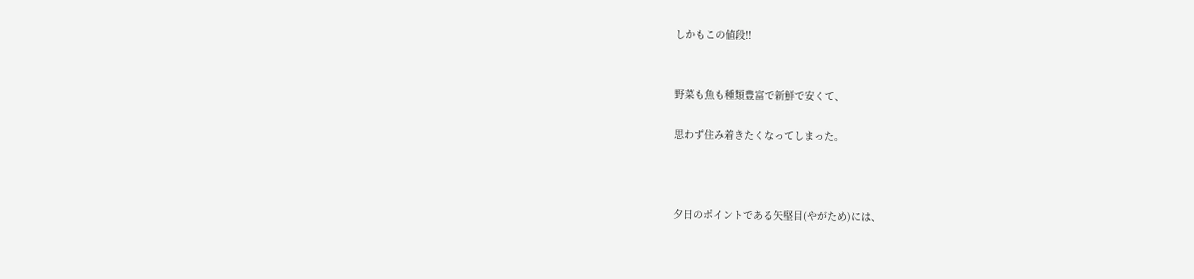しかもこの値段!!


野菜も魚も種類豊富で新鮮で安くて、

思わず住み着きたくなってしまった。



夕日のポイントである矢堅目(やがため)には、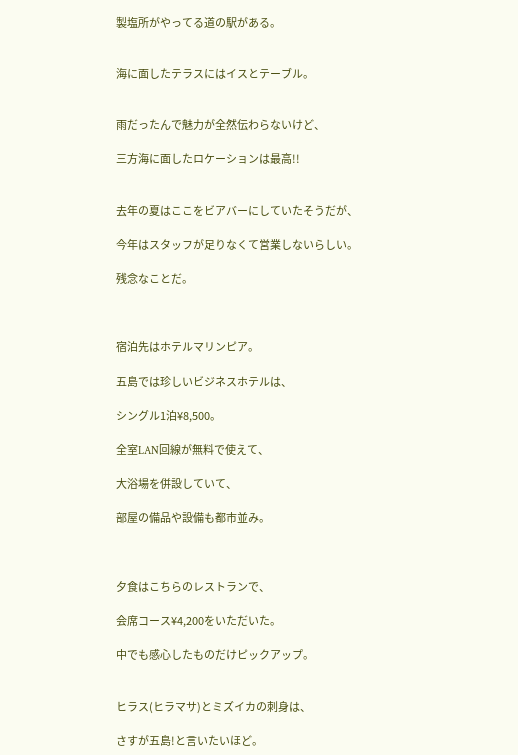製塩所がやってる道の駅がある。


海に面したテラスにはイスとテーブル。


雨だったんで魅力が全然伝わらないけど、

三方海に面したロケーションは最高!!


去年の夏はここをビアバーにしていたそうだが、

今年はスタッフが足りなくて営業しないらしい。

残念なことだ。



宿泊先はホテルマリンピア。

五島では珍しいビジネスホテルは、

シングル1泊¥8,500。

全室LAN回線が無料で使えて、

大浴場を併設していて、

部屋の備品や設備も都市並み。



夕食はこちらのレストランで、

会席コース¥4,200をいただいた。

中でも感心したものだけピックアップ。


ヒラス(ヒラマサ)とミズイカの刺身は、

さすが五島!と言いたいほど。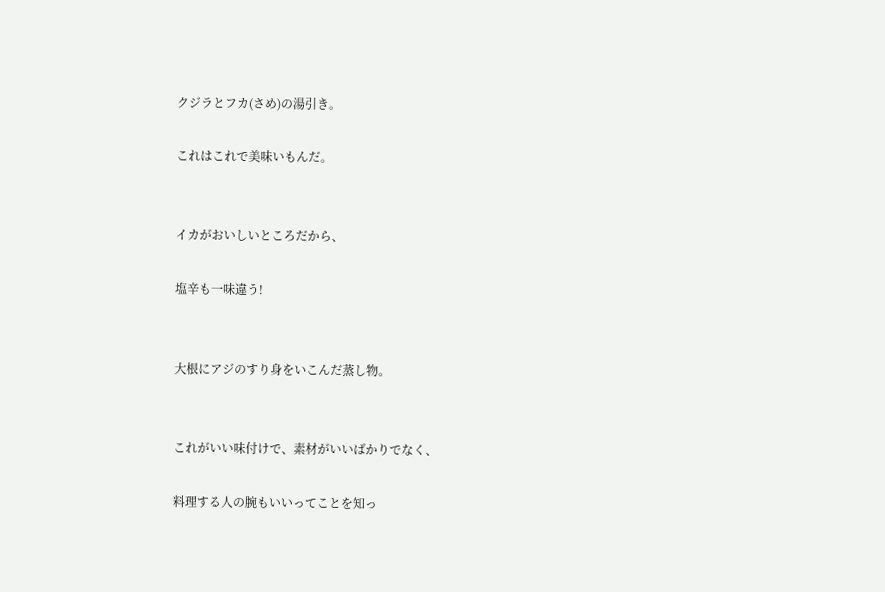クジラとフカ(さめ)の湯引き。

これはこれで美味いもんだ。


イカがおいしいところだから、

塩辛も一味違う!


大根にアジのすり身をいこんだ蒸し物。


これがいい味付けで、素材がいいばかりでなく、

料理する人の腕もいいってことを知っ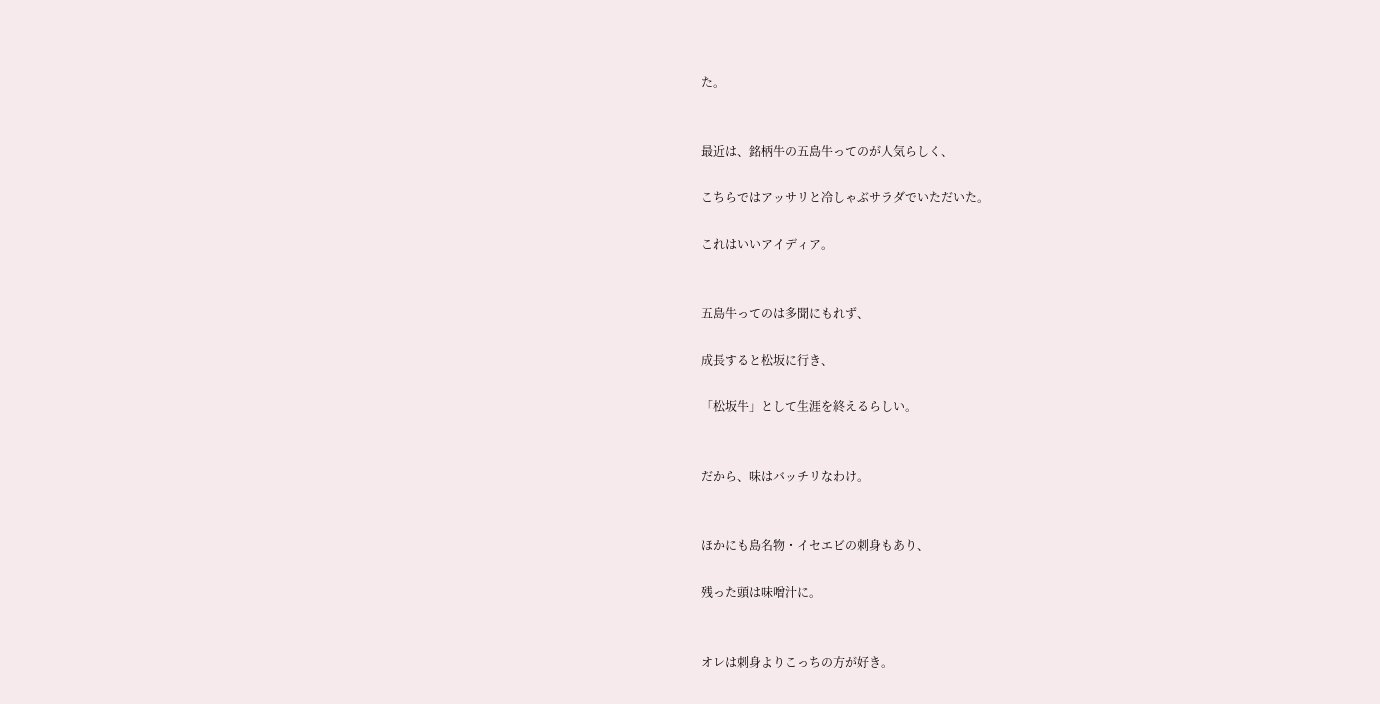た。


最近は、銘柄牛の五島牛ってのが人気らしく、

こちらではアッサリと冷しゃぶサラダでいただいた。

これはいいアイディア。


五島牛ってのは多聞にもれず、

成長すると松坂に行き、

「松坂牛」として生涯を終えるらしい。


だから、味はバッチリなわけ。


ほかにも島名物・イセエビの刺身もあり、

残った頭は味噌汁に。


オレは刺身よりこっちの方が好き。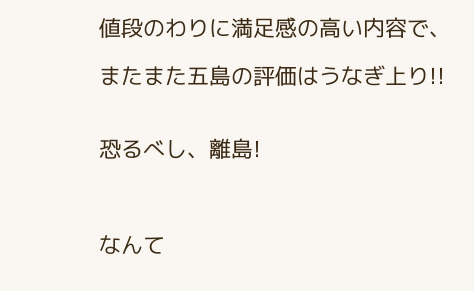値段のわりに満足感の高い内容で、

またまた五島の評価はうなぎ上り!!


恐るべし、離島!



なんて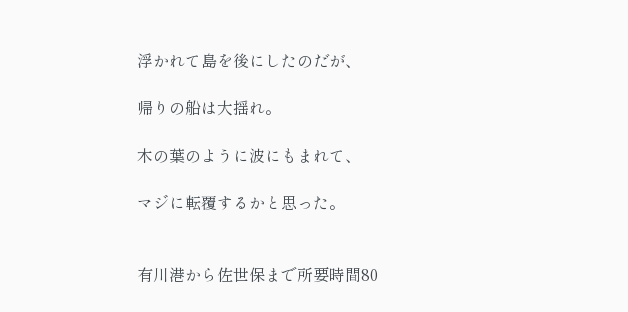浮かれて島を後にしたのだが、

帰りの船は大揺れ。

木の葉のように波にもまれて、

マジに転覆するかと思った。


有川港から佐世保まで所要時間80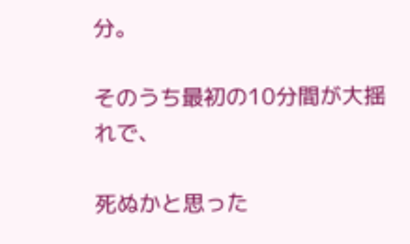分。

そのうち最初の10分間が大揺れで、

死ぬかと思った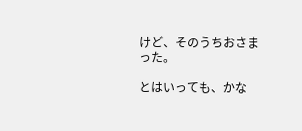けど、そのうちおさまった。

とはいっても、かな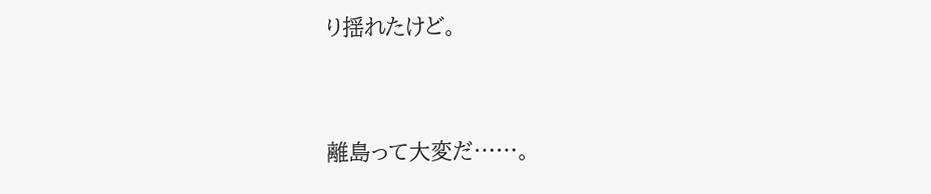り揺れたけど。


離島って大変だ……。